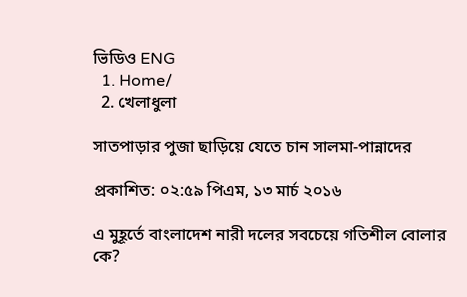ভিডিও ENG
  1. Home/
  2. খেলাধুলা

সাতপাড়ার পুজা ছাড়িয়ে যেতে চান সালমা-পান্নাদের

প্রকাশিত: ০২:৫৯ পিএম, ১৩ মার্চ ২০১৬

এ মুহূর্তে বাংলাদেশ নারী দলের সবচেয়ে গতিশীল বোলার কে?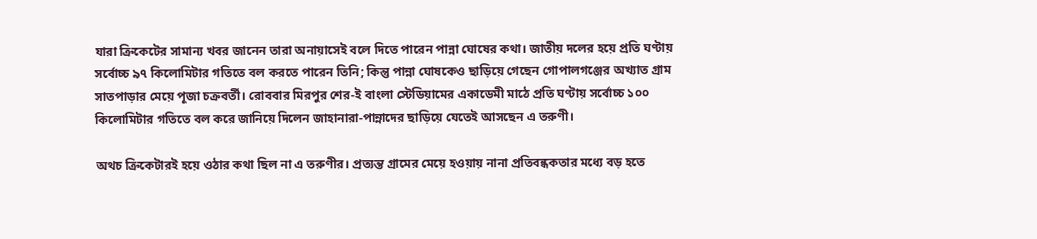যারা ক্রিকেটের সামান্য খবর জানেন তারা অনায়াসেই বলে দিতে পারেন পান্না ঘোষের কথা। জাতীয় দলের হয়ে প্রতি ঘণ্টায় সর্বোচ্চ ৯৭ কিলোমিটার গতিতে বল করতে পারেন তিনি; কিন্তু পান্না ঘোষকেও ছাড়িয়ে গেছেন গোপালগঞ্জের অখ্যাত গ্রাম সাতপাড়ার মেয়ে পূজা চক্রবর্তী। রোববার মিরপুর শের-ই বাংলা স্টেডিয়ামের একাডেমী মাঠে প্রতি ঘণ্টায় সর্বোচ্চ ১০০ কিলোমিটার গতিতে বল করে জানিয়ে দিলেন জাহানারা-পান্নাদের ছাড়িয়ে যেতেই আসছেন এ তরুণী।

অথচ ক্রিকেটারই হয়ে ওঠার কথা ছিল না এ তরুণীর। প্রত্যন্ত গ্রামের মেয়ে হওয়ায় নানা প্রতিবন্ধকতার মধ্যে বড় হতে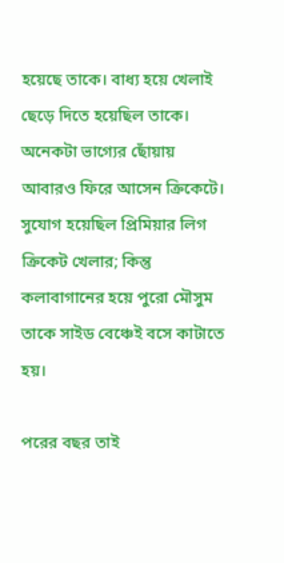হয়েছে তাকে। বাধ্য হয়ে খেলাই ছেড়ে দিতে হয়েছিল তাকে। অনেকটা ভাগ্যের ছোঁয়ায় আবারও ফিরে আসেন ক্রিকেটে। সুযোগ হয়েছিল প্রিমিয়ার লিগ ক্রিকেট খেলার; কিন্তু কলাবাগানের হয়ে পুরো মৌসুম তাকে সাইড বেঞ্চেই বসে কাটাতে হয়।

পরের বছর তাই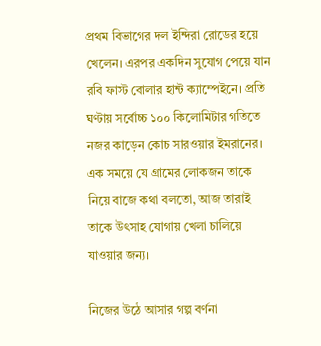প্রথম বিভাগের দল ইন্দিরা রোডের হয়ে খেলেন। এরপর একদিন সুযোগ পেয়ে যান রবি ফাস্ট বোলার হান্ট ক্যাম্পেইনে। প্রতি ঘণ্টায় সর্বোচ্চ ১০০ কিলোমিটার গতিতে নজর কাড়েন কোচ সারওয়ার ইমরানের। এক সময়ে যে গ্রামের লোকজন তাকে নিয়ে বাজে কথা বলতো, আজ তারাই তাকে উৎসাহ যোগায় খেলা চালিয়ে যাওয়ার জন্য।

নিজের উঠে আসার গল্প বর্ণনা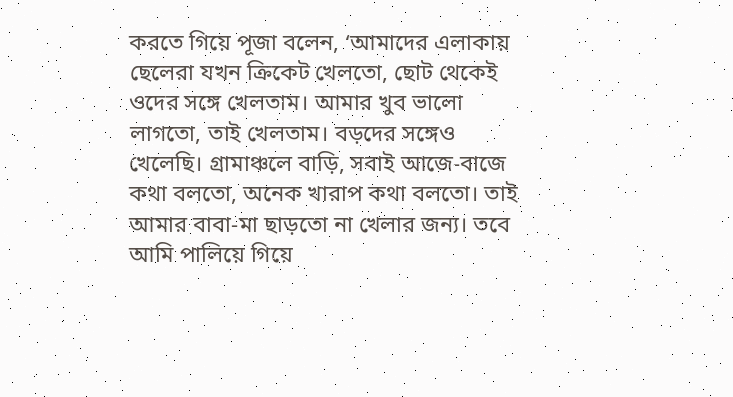করতে গিয়ে পূজা বলেন, ‘আমাদের এলাকায় ছেলেরা যখন ক্রিকেট খেলতো, ছোট থেকেই ওদের সঙ্গে খেলতাম। আমার খুব ভালো লাগতো, তাই খেলতাম। বড়দের সঙ্গেও খেলেছি। গ্রামাঞ্চলে বাড়ি, সবাই আজে-বাজে কথা বলতো, অনেক খারাপ কথা বলতো। তাই আমার বাবা-মা ছাড়তো না খেলার জন্য। তবে আমি পালিয়ে গিয়ে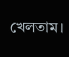খেলতাম।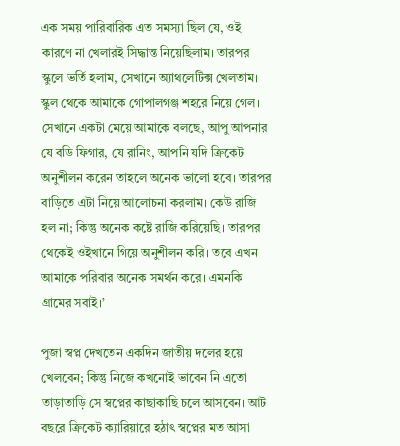এক সময় পারিবারিক এত সমস্যা ছিল যে, ওই কারণে না খেলারই সিদ্ধান্ত নিয়েছিলাম। তারপর স্কুলে ভর্তি হলাম, সেখানে অ্যাথলেটিক্স খেলতাম। স্কুল থেকে আমাকে গোপালগঞ্জ শহরে নিয়ে গেল। সেখানে একটা মেয়ে আমাকে বলছে, আপু আপনার যে বডি ফিগার, যে রানিং, আপনি যদি ক্রিকেট অনুশীলন করেন তাহলে অনেক ভালো হবে। তারপর বাড়িতে এটা নিয়ে আলোচনা করলাম। কেউ রাজি হল না; কিন্তু অনেক কষ্টে রাজি করিয়েছি। তারপর থেকেই ওইখানে গিয়ে অনুশীলন করি। তবে এখন আমাকে পরিবার অনেক সমর্থন করে। এমনকি গ্রামের সবাই।’

পুজা স্বপ্ন দেখতেন একদিন জাতীয় দলের হয়ে খেলবেন; কিন্তু নিজে কখনোই ভাবেন নি এতো তাড়াতাড়ি সে স্বপ্নের কাছাকাছি চলে আসবেন। আট বছরে ক্রিকেট ক্যারিয়ারে হঠাৎ স্বপ্নের মত আসা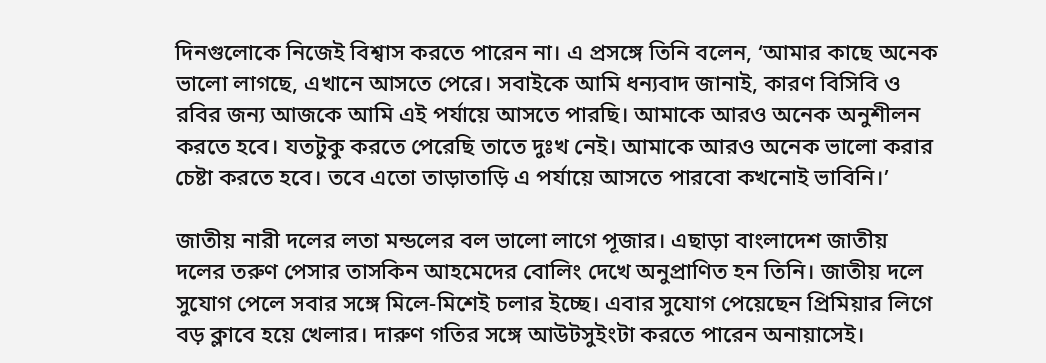দিনগুলোকে নিজেই বিশ্বাস করতে পারেন না। এ প্রসঙ্গে তিনি বলেন, ‘আমার কাছে অনেক ভালো লাগছে, এখানে আসতে পেরে। সবাইকে আমি ধন্যবাদ জানাই, কারণ বিসিবি ও রবির জন্য আজকে আমি এই পর্যায়ে আসতে পারছি। আমাকে আরও অনেক অনুশীলন করতে হবে। যতটুকু করতে পেরেছি তাতে দুঃখ নেই। আমাকে আরও অনেক ভালো করার চেষ্টা করতে হবে। তবে এতো তাড়াতাড়ি এ পর্যায়ে আসতে পারবো কখনোই ভাবিনি।’

জাতীয় নারী দলের লতা মন্ডলের বল ভালো লাগে পূজার। এছাড়া বাংলাদেশ জাতীয় দলের তরুণ পেসার তাসকিন আহমেদের বোলিং দেখে অনুপ্রাণিত হন তিনি। জাতীয় দলে সুযোগ পেলে সবার সঙ্গে মিলে-মিশেই চলার ইচ্ছে। এবার সুযোগ পেয়েছেন প্রিমিয়ার লিগে বড় ক্লাবে হয়ে খেলার। দারুণ গতির সঙ্গে আউটসুইংটা করতে পারেন অনায়াসেই।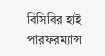বিসিবির হাই পারফরম্যান্স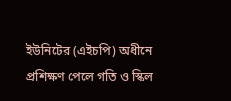ইউনিটের (এইচপি) অধীনে প্রশিক্ষণ পেলে গতি ও স্কিল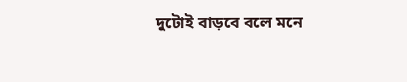দুটোই বাড়বে বলে মনে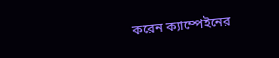করেন ক্যাম্পেইনের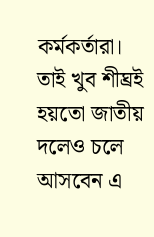কর্মকর্তারা। তাই খুব শীঘ্রই হয়তো জাতীয় দলেও চলে আসবেন এ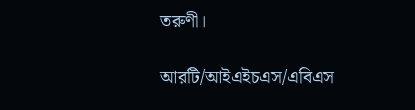তরুণী।

আরটি/আইএইচএস/এবিএস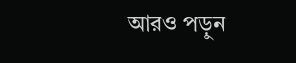আরও পড়ুন